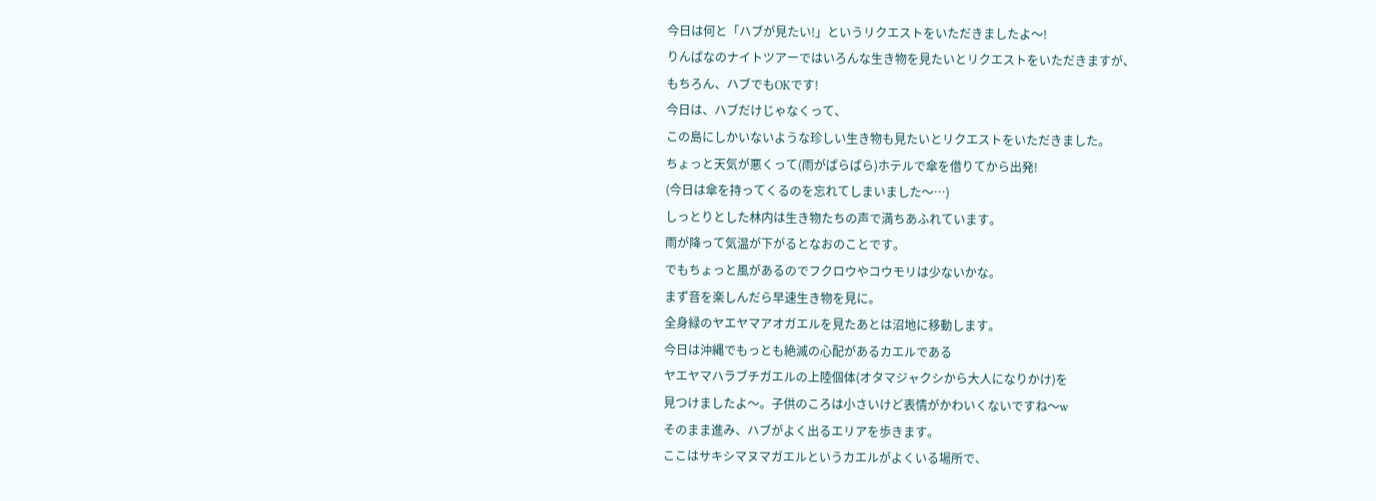今日は何と「ハブが見たい!」というリクエストをいただきましたよ〜!
りんぱなのナイトツアーではいろんな生き物を見たいとリクエストをいただきますが、
もちろん、ハブでもOKです!
今日は、ハブだけじゃなくって、
この島にしかいないような珍しい生き物も見たいとリクエストをいただきました。
ちょっと天気が悪くって(雨がぱらぱら)ホテルで傘を借りてから出発!
(今日は傘を持ってくるのを忘れてしまいました〜…)
しっとりとした林内は生き物たちの声で満ちあふれています。
雨が降って気温が下がるとなおのことです。
でもちょっと風があるのでフクロウやコウモリは少ないかな。
まず音を楽しんだら早速生き物を見に。
全身緑のヤエヤマアオガエルを見たあとは沼地に移動します。
今日は沖縄でもっとも絶滅の心配があるカエルである
ヤエヤマハラブチガエルの上陸個体(オタマジャクシから大人になりかけ)を
見つけましたよ〜。子供のころは小さいけど表情がかわいくないですね〜w
そのまま進み、ハブがよく出るエリアを歩きます。
ここはサキシマヌマガエルというカエルがよくいる場所で、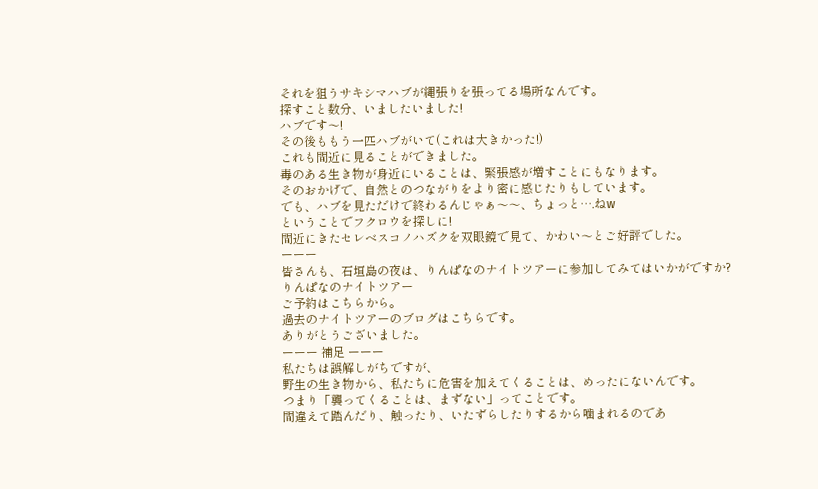それを狙うサキシマハブが縄張りを張ってる場所なんです。
探すこと数分、いましたいました!
ハブです〜!
その後ももう一匹ハブがいて(これは大きかった!)
これも間近に見ることができました。
毒のある生き物が身近にいることは、緊張感が増すことにもなります。
そのおかげで、自然とのつながりをより密に感じたりもしています。
でも、ハブを見ただけで終わるんじゃぁ〜〜、ちょっと….ねw
ということでフクロウを探しに!
間近にきたセレベスコノハズクを双眼鏡で見て、かわい〜とご好評でした。
ーーー
皆さんも、石垣島の夜は、りんぱなのナイトツアーに参加してみてはいかがですか?
りんぱなのナイトツアー
ご予約はこちらから。
過去のナイトツアーのブログはこちらです。
ありがとうございました。
ーーー 補足 ーーー
私たちは誤解しがちですが、
野生の生き物から、私たちに危害を加えてくることは、めったにないんです。
つまり「襲ってくることは、まずない」ってことです。
間違えて踏んだり、触ったり、いたずらしたりするから噛まれるのであ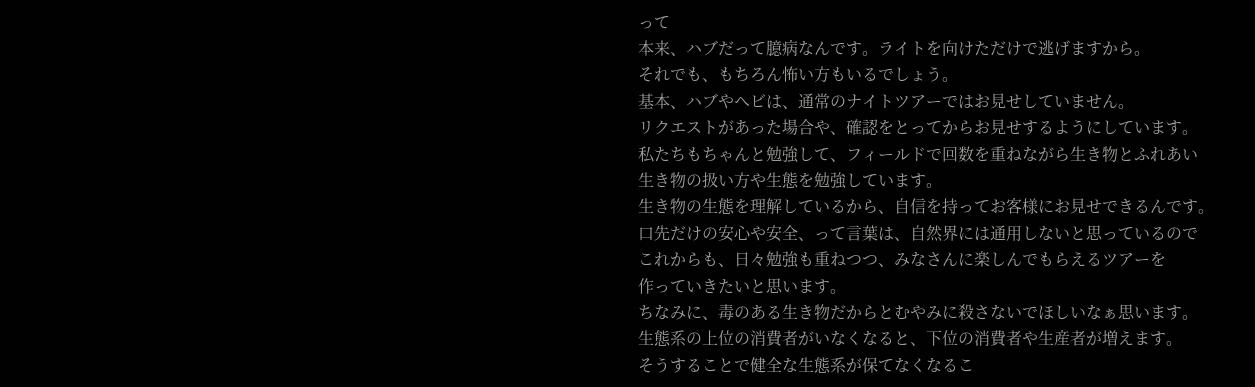って
本来、ハブだって臆病なんです。ライトを向けただけで逃げますから。
それでも、もちろん怖い方もいるでしょう。
基本、ハブやヘビは、通常のナイトツアーではお見せしていません。
リクエストがあった場合や、確認をとってからお見せするようにしています。
私たちもちゃんと勉強して、フィールドで回数を重ねながら生き物とふれあい
生き物の扱い方や生態を勉強しています。
生き物の生態を理解しているから、自信を持ってお客様にお見せできるんです。
口先だけの安心や安全、って言葉は、自然界には通用しないと思っているので
これからも、日々勉強も重ねつつ、みなさんに楽しんでもらえるツアーを
作っていきたいと思います。
ちなみに、毒のある生き物だからとむやみに殺さないでほしいなぁ思います。
生態系の上位の消費者がいなくなると、下位の消費者や生産者が増えます。
そうすることで健全な生態系が保てなくなるこ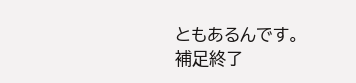ともあるんです。
補足終了